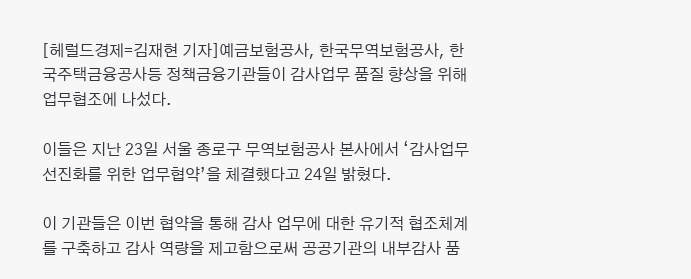[헤럴드경제=김재현 기자]예금보험공사, 한국무역보험공사, 한국주택금융공사등 정책금융기관들이 감사업무 품질 향상을 위해 업무협조에 나섰다.

이들은 지난 23일 서울 종로구 무역보험공사 본사에서 ‘감사업무 선진화를 위한 업무협약’을 체결했다고 24일 밝혔다.

이 기관들은 이번 협약을 통해 감사 업무에 대한 유기적 협조체계를 구축하고 감사 역량을 제고함으로써 공공기관의 내부감사 품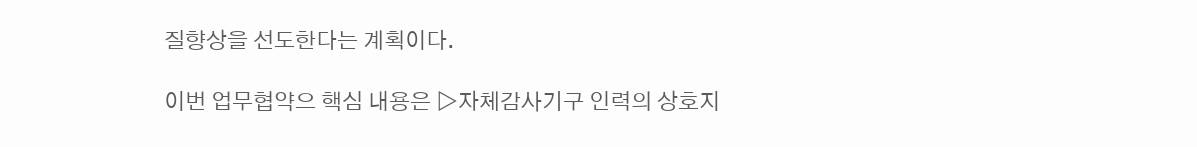질향상을 선도한다는 계획이다.

이번 업무협약으 핵심 내용은 ▷자체감사기구 인력의 상호지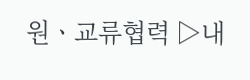원ㆍ교류협력 ▷내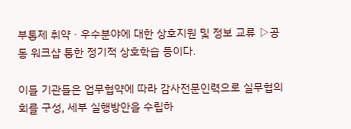부통제 취약ㆍ우수분야에 대한 상호지원 및 정보 교류 ▷공동 워크샵 통한 정기적 상호학습 등이다.

이들 기관들은 업무협약에 따라 감사전문인력으로 실무협의회를 구성, 세부 실행방안을 수립하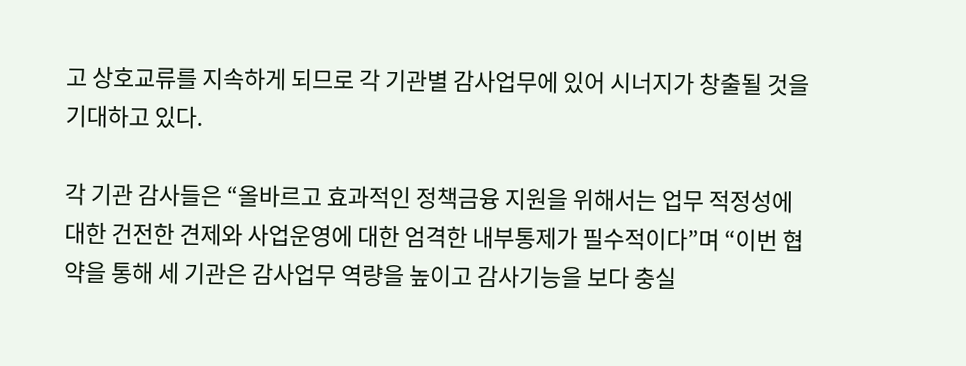고 상호교류를 지속하게 되므로 각 기관별 감사업무에 있어 시너지가 창출될 것을 기대하고 있다.

각 기관 감사들은 “올바르고 효과적인 정책금융 지원을 위해서는 업무 적정성에 대한 건전한 견제와 사업운영에 대한 엄격한 내부통제가 필수적이다”며 “이번 협약을 통해 세 기관은 감사업무 역량을 높이고 감사기능을 보다 충실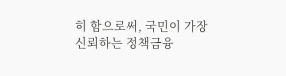히 함으로써, 국민이 가장 신뢰하는 정책금융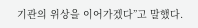기관의 위상을 이어가겠다”고 말했다.